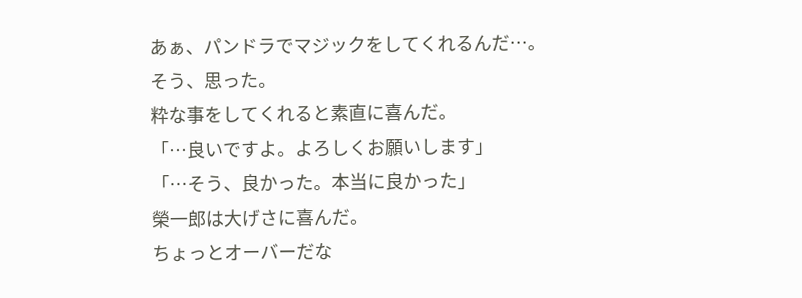あぁ、パンドラでマジックをしてくれるんだ…。
そう、思った。
粋な事をしてくれると素直に喜んだ。
「…良いですよ。よろしくお願いします」
「…そう、良かった。本当に良かった」
榮一郎は大げさに喜んだ。
ちょっとオーバーだな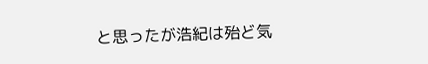と思ったが浩紀は殆ど気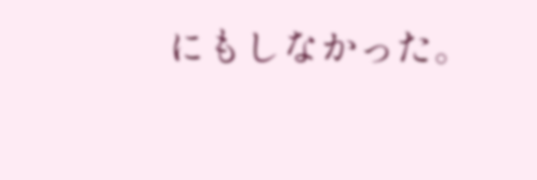にもしなかった。